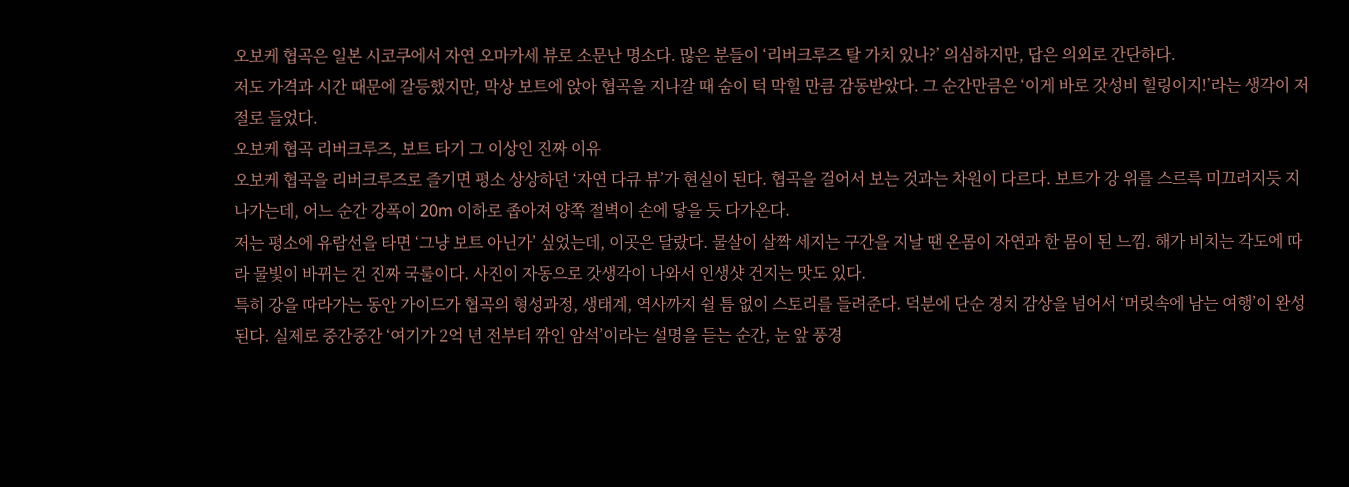오보케 협곡은 일본 시코쿠에서 자연 오마카세 뷰로 소문난 명소다. 많은 분들이 ‘리버크루즈 탈 가치 있나?’ 의심하지만, 답은 의외로 간단하다.
저도 가격과 시간 때문에 갈등했지만, 막상 보트에 앉아 협곡을 지나갈 때 숨이 턱 막힐 만큼 감동받았다. 그 순간만큼은 ‘이게 바로 갓성비 힐링이지!’라는 생각이 저절로 들었다.
오보케 협곡 리버크루즈, 보트 타기 그 이상인 진짜 이유
오보케 협곡을 리버크루즈로 즐기면 평소 상상하던 ‘자연 다큐 뷰’가 현실이 된다. 협곡을 걸어서 보는 것과는 차원이 다르다. 보트가 강 위를 스르륵 미끄러지듯 지나가는데, 어느 순간 강폭이 20m 이하로 좁아져 양쪽 절벽이 손에 닿을 듯 다가온다.
저는 평소에 유람선을 타면 ‘그냥 보트 아닌가’ 싶었는데, 이곳은 달랐다. 물살이 살짝 세지는 구간을 지날 땐 온몸이 자연과 한 몸이 된 느낌. 해가 비치는 각도에 따라 물빛이 바뀌는 건 진짜 국룰이다. 사진이 자동으로 갓생각이 나와서 인생샷 건지는 맛도 있다.
특히 강을 따라가는 동안 가이드가 협곡의 형성과정, 생태계, 역사까지 쉴 틈 없이 스토리를 들려준다. 덕분에 단순 경치 감상을 넘어서 ‘머릿속에 남는 여행’이 완성된다. 실제로 중간중간 ‘여기가 2억 년 전부터 깎인 암석’이라는 설명을 듣는 순간, 눈 앞 풍경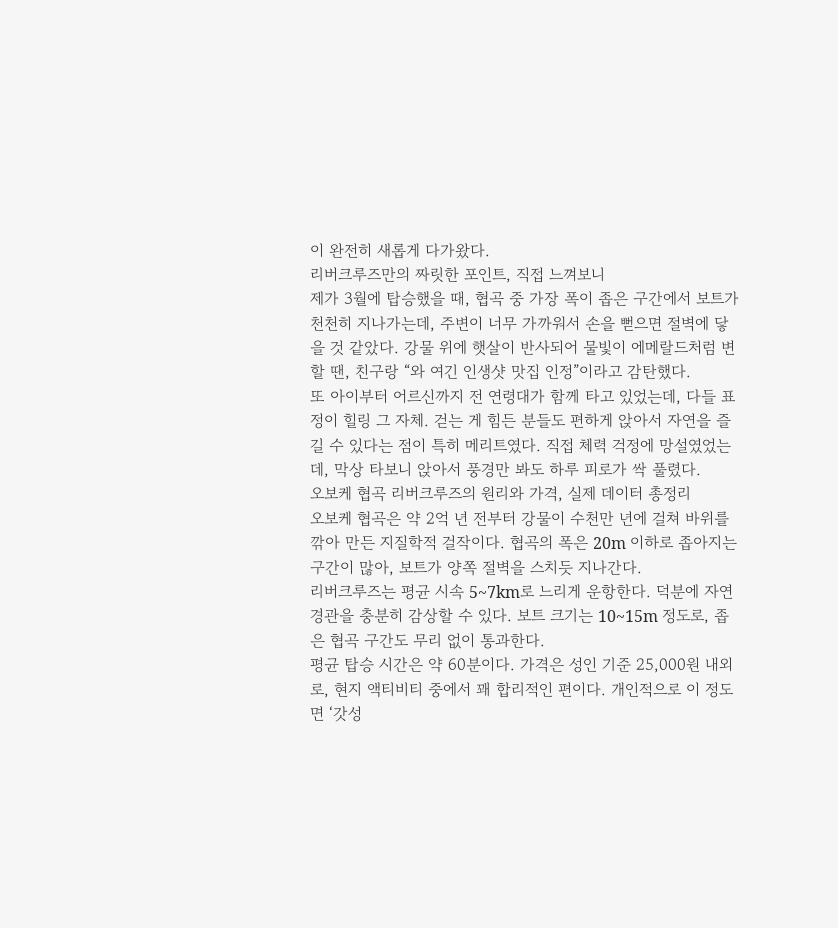이 완전히 새롭게 다가왔다.
리버크루즈만의 짜릿한 포인트, 직접 느껴보니
제가 3월에 탑승했을 때, 협곡 중 가장 폭이 좁은 구간에서 보트가 천천히 지나가는데, 주변이 너무 가까워서 손을 뻗으면 절벽에 닿을 것 같았다. 강물 위에 햇살이 반사되어 물빛이 에메랄드처럼 변할 땐, 친구랑 “와 여긴 인생샷 맛집 인정”이라고 감탄했다.
또 아이부터 어르신까지 전 연령대가 함께 타고 있었는데, 다들 표정이 힐링 그 자체. 걷는 게 힘든 분들도 편하게 앉아서 자연을 즐길 수 있다는 점이 특히 메리트였다. 직접 체력 걱정에 망설였었는데, 막상 타보니 앉아서 풍경만 봐도 하루 피로가 싹 풀렸다.
오보케 협곡 리버크루즈의 원리와 가격, 실제 데이터 총정리
오보케 협곡은 약 2억 년 전부터 강물이 수천만 년에 걸쳐 바위를 깎아 만든 지질학적 걸작이다. 협곡의 폭은 20m 이하로 좁아지는 구간이 많아, 보트가 양쪽 절벽을 스치듯 지나간다.
리버크루즈는 평균 시속 5~7km로 느리게 운항한다. 덕분에 자연 경관을 충분히 감상할 수 있다. 보트 크기는 10~15m 정도로, 좁은 협곡 구간도 무리 없이 통과한다.
평균 탑승 시간은 약 60분이다. 가격은 성인 기준 25,000원 내외로, 현지 액티비티 중에서 꽤 합리적인 편이다. 개인적으로 이 정도면 ‘갓성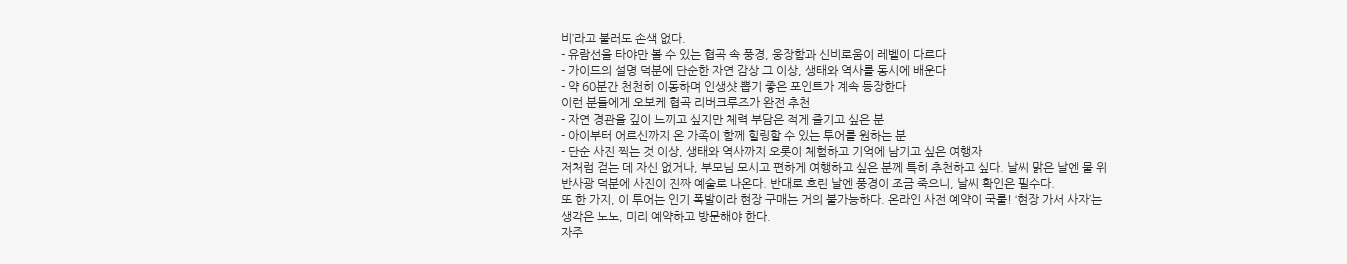비’라고 불러도 손색 없다.
- 유람선을 타야만 볼 수 있는 협곡 속 풍경, 웅장함과 신비로움이 레벨이 다르다
- 가이드의 설명 덕분에 단순한 자연 감상 그 이상, 생태와 역사를 동시에 배운다
- 약 60분간 천천히 이동하며 인생샷 뽑기 좋은 포인트가 계속 등장한다
이런 분들에게 오보케 협곡 리버크루즈가 완전 추천
- 자연 경관을 깊이 느끼고 싶지만 체력 부담은 적게 즐기고 싶은 분
- 아이부터 어르신까지 온 가족이 함께 힐링할 수 있는 투어를 원하는 분
- 단순 사진 찍는 것 이상, 생태와 역사까지 오롯이 체험하고 기억에 남기고 싶은 여행자
저처럼 걷는 데 자신 없거나, 부모님 모시고 편하게 여행하고 싶은 분께 특히 추천하고 싶다. 날씨 맑은 날엔 물 위 반사광 덕분에 사진이 진짜 예술로 나온다. 반대로 흐린 날엔 풍경이 조금 죽으니, 날씨 확인은 필수다.
또 한 가지, 이 투어는 인기 폭발이라 현장 구매는 거의 불가능하다. 온라인 사전 예약이 국룰! ‘현장 가서 사자’는 생각은 노노, 미리 예약하고 방문해야 한다.
자주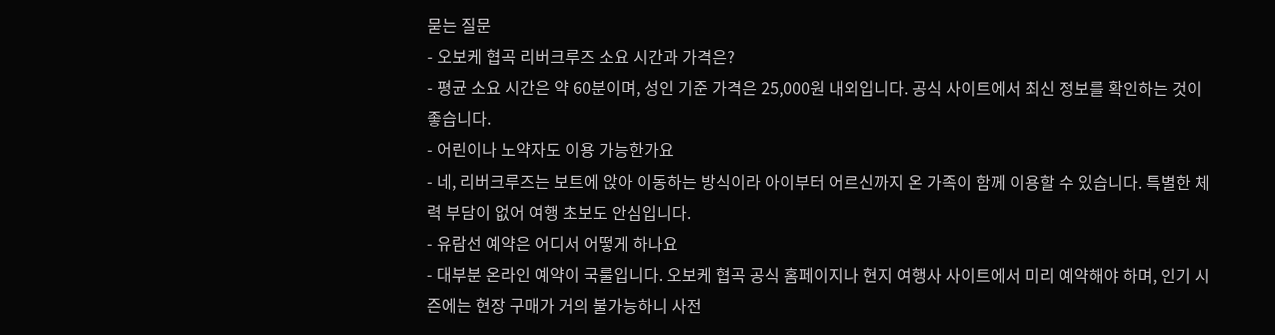묻는 질문
- 오보케 협곡 리버크루즈 소요 시간과 가격은?
- 평균 소요 시간은 약 60분이며, 성인 기준 가격은 25,000원 내외입니다. 공식 사이트에서 최신 정보를 확인하는 것이 좋습니다.
- 어린이나 노약자도 이용 가능한가요
- 네, 리버크루즈는 보트에 앉아 이동하는 방식이라 아이부터 어르신까지 온 가족이 함께 이용할 수 있습니다. 특별한 체력 부담이 없어 여행 초보도 안심입니다.
- 유람선 예약은 어디서 어떻게 하나요
- 대부분 온라인 예약이 국룰입니다. 오보케 협곡 공식 홈페이지나 현지 여행사 사이트에서 미리 예약해야 하며, 인기 시즌에는 현장 구매가 거의 불가능하니 사전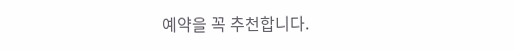예약을 꼭 추천합니다.